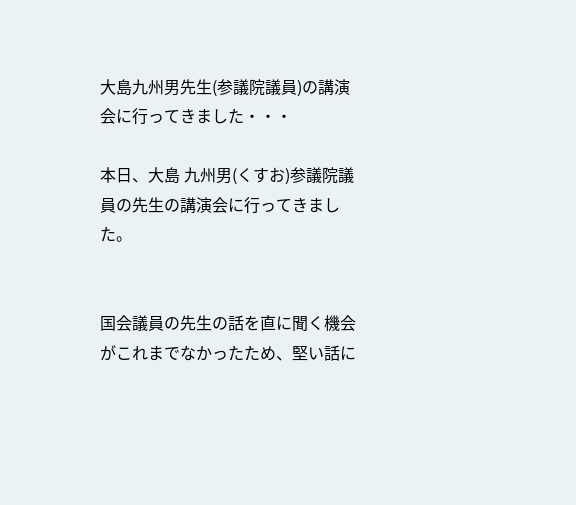大島九州男先生(参議院議員)の講演会に行ってきました・・・

本日、大島 九州男(くすお)参議院議員の先生の講演会に行ってきました。


国会議員の先生の話を直に聞く機会がこれまでなかったため、堅い話に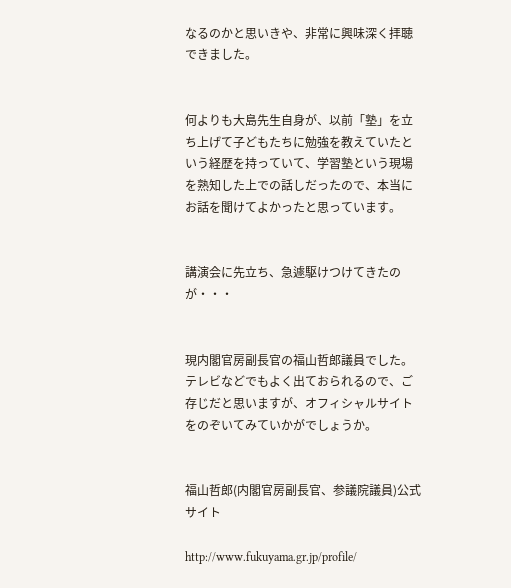なるのかと思いきや、非常に興味深く拝聴できました。


何よりも大島先生自身が、以前「塾」を立ち上げて子どもたちに勉強を教えていたという経歴を持っていて、学習塾という現場を熟知した上での話しだったので、本当にお話を聞けてよかったと思っています。


講演会に先立ち、急遽駆けつけてきたのが・・・


現内閣官房副長官の福山哲郎議員でした。テレビなどでもよく出ておられるので、ご存じだと思いますが、オフィシャルサイトをのぞいてみていかがでしょうか。


福山哲郎(内閣官房副長官、参議院議員)公式サイト

http://www.fukuyama.gr.jp/profile/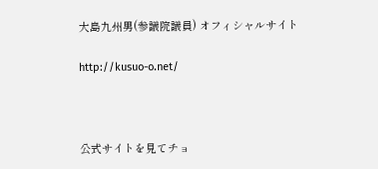大島九州男(参議院議員) オフィシャルサイト

http://kusuo-o.net/



公式サイトを見てチョ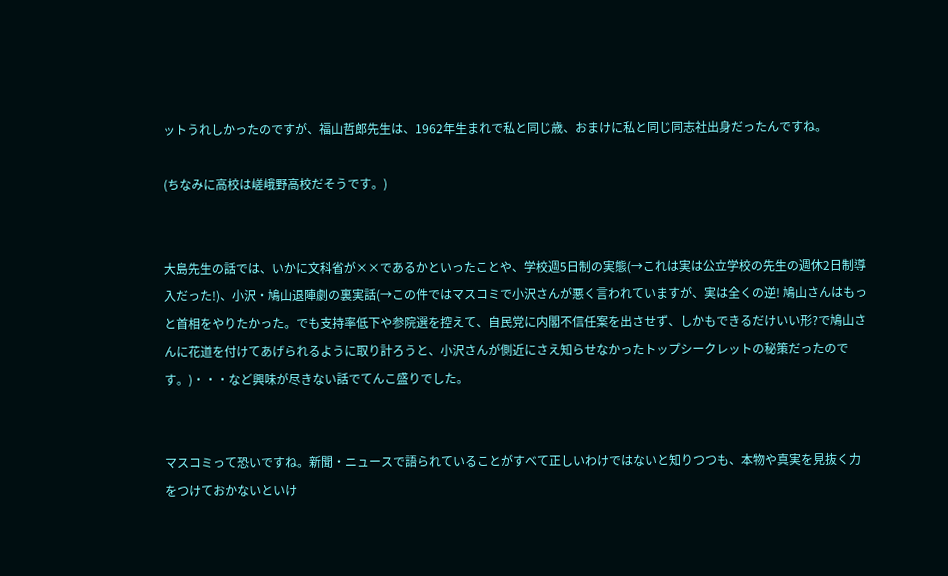ットうれしかったのですが、福山哲郎先生は、1962年生まれで私と同じ歳、おまけに私と同じ同志社出身だったんですね。

(ちなみに高校は嵯峨野高校だそうです。)


大島先生の話では、いかに文科省が××であるかといったことや、学校週5日制の実態(→これは実は公立学校の先生の週休2日制導入だった!)、小沢・鳩山退陣劇の裏実話(→この件ではマスコミで小沢さんが悪く言われていますが、実は全くの逆! 鳩山さんはもっと首相をやりたかった。でも支持率低下や参院選を控えて、自民党に内閣不信任案を出させず、しかもできるだけいい形?で鳩山さんに花道を付けてあげられるように取り計ろうと、小沢さんが側近にさえ知らせなかったトップシークレットの秘策だったのです。)・・・など興味が尽きない話でてんこ盛りでした。


マスコミって恐いですね。新聞・ニュースで語られていることがすべて正しいわけではないと知りつつも、本物や真実を見抜く力をつけておかないといけ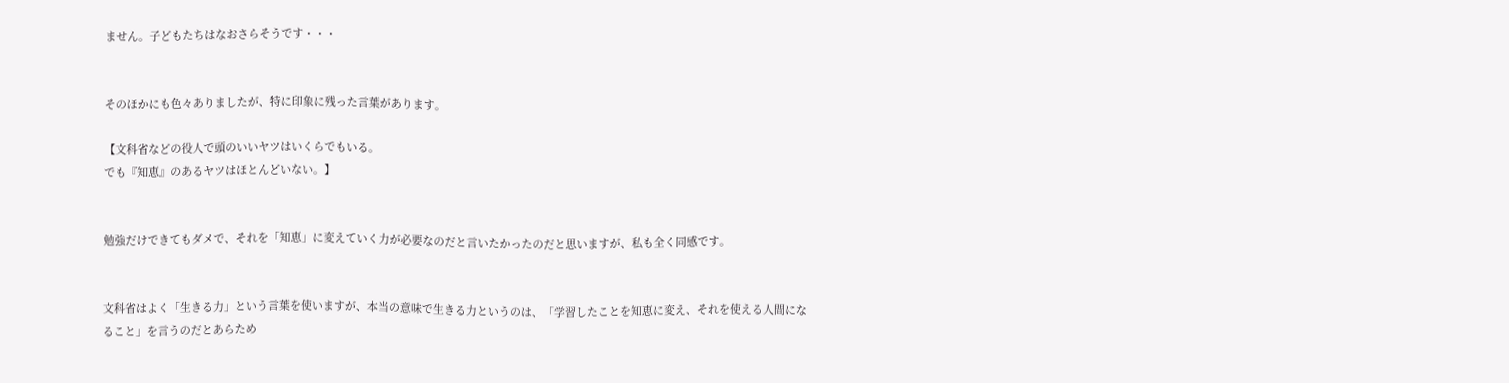ません。子どもたちはなおさらそうです・・・


そのほかにも色々ありましたが、特に印象に残った言葉があります。

【文科省などの役人で頭のいいヤツはいくらでもいる。
でも『知恵』のあるヤツはほとんどいない。】


勉強だけできてもダメで、それを「知恵」に変えていく力が必要なのだと言いたかったのだと思いますが、私も全く同感です。


文科省はよく「生きる力」という言葉を使いますが、本当の意味で生きる力というのは、「学習したことを知恵に変え、それを使える人間になること」を言うのだとあらため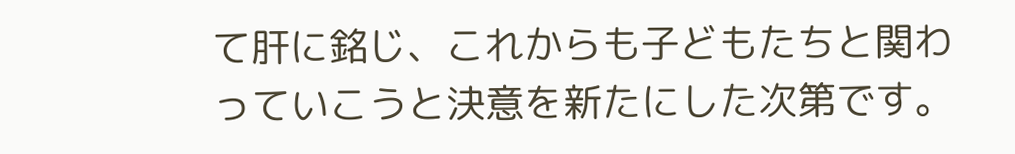て肝に銘じ、これからも子どもたちと関わっていこうと決意を新たにした次第です。